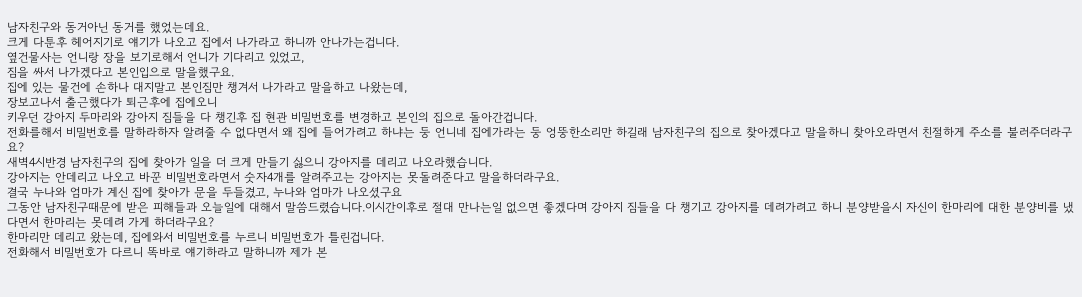남자친구와 동거아닌 동거를 했었는데요.
크게 다툰후 헤어지기로 얘기가 나오고 집에서 나가라고 하니까 안나가는겁니다.
옆건물사는 언니랑 장을 보기로해서 언니가 기다리고 있었고,
짐을 싸서 나가겠다고 본인입으로 말을했구요.
집에 있는 물건에 손하나 대지말고 본인짐만 챙겨서 나가라고 말을하고 나왔는데,
장보고나서 출근했다가 퇴근후에 집에오니
키우던 강아지 두마리와 강아지 짐들을 다 챙긴후 집 현관 비밀번호를 변경하고 본인의 집으로 돌아간겁니다.
전화를해서 비밀번호를 말하라하자 알려줄 수 없다면서 왜 집에 들어가려고 하냐는 둥 언니네 집에가라는 둥 엉뚱한소리만 하길래 남자친구의 집으로 찾아겠다고 말을하니 찾아오라면서 친절하게 주소를 불러주더라구요?
새벽4시반경 남자친구의 집에 찾아가 일을 더 크게 만들기 싫으니 강아지를 데리고 나오라했습니다.
강아지는 안데리고 나오고 바꾼 비밀번호라면서 숫자4개를 알려주고는 강아지는 못돌려준다고 말을하더라구요.
결국 누나와 엄마가 계신 집에 찾아가 문을 두들겼고, 누나와 엄마가 나오셨구요
그동안 남자친구때문에 받은 피해들과 오늘일에 대해서 말씀드렸습니다.이시간이후로 절대 만나는일 없으면 좋겠다며 강아지 짐들을 다 챙기고 강아지를 데려가려고 하니 분양받을시 자신이 한마리에 대한 분양비를 냈다면서 한마리는 못데려 가게 하더라구요?
한마리만 데리고 왔는데, 집에와서 비밀번호를 누르니 비밀번호가 틀린겁니다.
전화해서 비밀번호가 다르니 똑바로 얘기하라고 말하니까 제가 본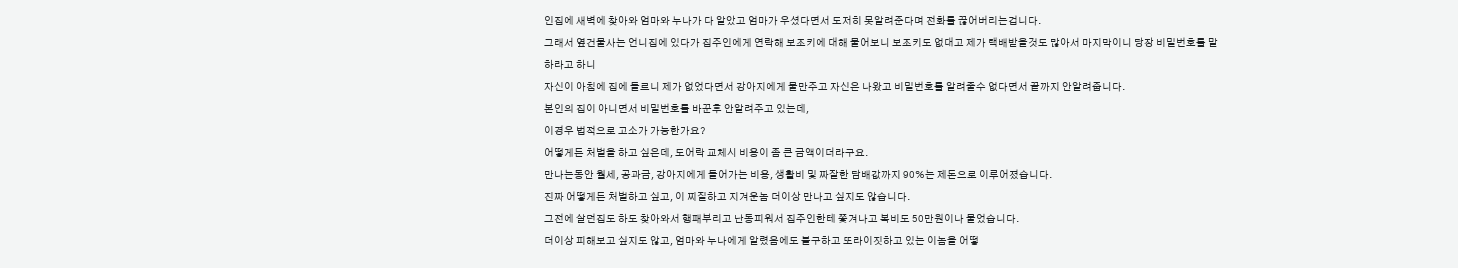인집에 새벽에 찾아와 엄마와 누나가 다 알았고 엄마가 우셨다면서 도저히 못알려준다며 전화를 끊어버리는겁니다.
그래서 옆건물사는 언니집에 있다가 집주인에게 연락해 보조키에 대해 물어보니 보조키도 없대고 제가 택배받을것도 많아서 마지막이니 당장 비밀번호를 말하라고 하니
자신이 아침에 집에 들르니 제가 없었다면서 강아지에게 물만주고 자신은 나왔고 비밀번호를 알려줄수 없다면서 끝까지 안알려줍니다.
본인의 집이 아니면서 비밀번호를 바꾼후 안알려주고 있는데,
이경우 법적으로 고소가 가능한가요?
어떻게든 처벌을 하고 싶은데, 도어락 교체시 비용이 좀 큰 금액이더라구요.
만나는동안 월세, 공과금, 강아지에게 들어가는 비용, 생활비 및 짜잘한 담배값까지 90%는 제돈으로 이루어졌습니다.
진짜 어떻게든 처벌하고 싶고, 이 찌질하고 지겨운놈 더이상 만나고 싶지도 않습니다.
그전에 살던집도 하도 찾아와서 행패부리고 난동피워서 집주인한테 쫓겨나고 복비도 50만원이나 물었습니다.
더이상 피해보고 싶지도 않고, 엄마와 누나에게 알렸음에도 불구하고 또라이짓하고 있는 이놈을 어떻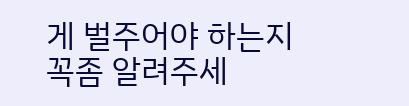게 벌주어야 하는지 꼭좀 알려주세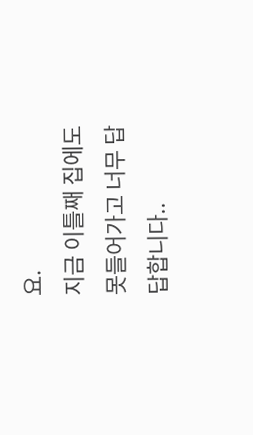요.
지금 이틀째 집에도 못들어가고 너무 답답합니다..